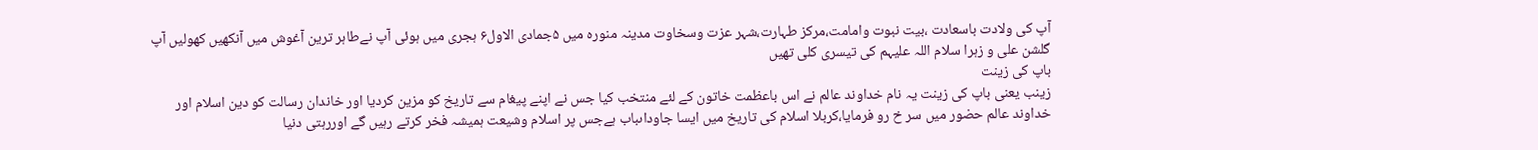آپ کی ولادت باسعادت ،بیت نبوت وامامت،مرکز طہارت،شہر عزت وسخاوت مدینہ منورہ میں ۵جمادی الاول۶ ہجری میں ہوئی آپ نےطاہر ترین آغوش میں آنکھیں کھولیں آپ گلشن علی و زہرا سلام اللہ علیہم کی تیسری کلی تھیں
باپ کی زینت
زینب یعنی باپ کی زینت یہ نام خداوند عالم نے اس باعظمت خاتون کے لئے منتخب کیا جس نے اپنے پیغام سے تاریخ کو مزین کردیا اور خاندان رسالت کو دین اسلام اور خداوند عالم حضور میں سر خ رو فرمایا،کربلا اسلام کی تاریخ میں ایسا جاوداںباب ہےجس پر اسلام وشیعت ہمیشہ فخر کرتے رہیں گے اوررہتی دنیا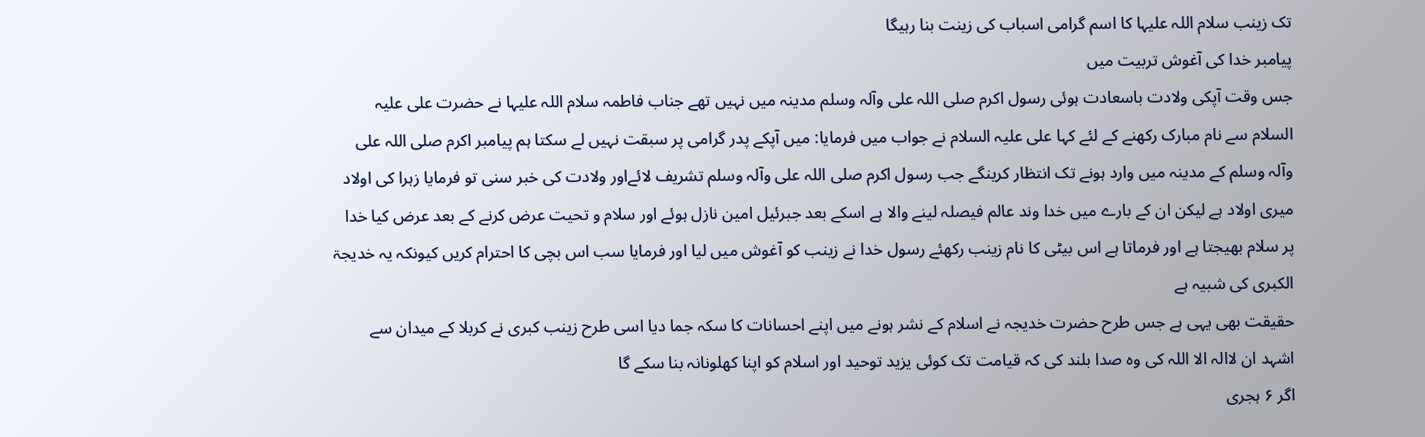تک زینب سلام اللہ علیہا کا اسم گرامی اسباب کی زینت بنا رہیگا
پیامبر خدا کی آغوش تربیت میں
جس وقت آپکی ولادت باسعادت ہوئی رسول اکرم صلی اللہ علی وآلہ وسلم مدینہ میں نہیں تھے جناب فاطمہ سلام اللہ علیہا نے حضرت علی علیہ السلام سے نام مبارک رکھنے کے لئے کہا علی علیہ السلام نے جواب میں فرمایا: میں آپکے پدر گرامی پر سبقت نہیں لے سکتا ہم پیامبر اکرم صلی اللہ علی وآلہ وسلم کے مدینہ میں وارد ہونے تک انتظار کرینگے جب رسول اکرم صلی اللہ علی وآلہ وسلم تشریف لائےاور ولادت کی خبر سنی تو فرمایا زہرا کی اولاد میری اولاد ہے لیکن ان کے بارے میں خدا وند عالم فیصلہ لینے والا ہے اسکے بعد جبرئیل امین نازل ہوئے اور سلام و تحیت عرض کرنے کے بعد عرض کیا خدا پر سلام بھیجتا ہے اور فرماتا ہے اس بیٹی کا نام زینب رکھئے رسول خدا نے زینب کو آغوش میں لیا اور فرمایا سب اس بچی کا احترام کریں کیونکہ یہ خدیجۃ الکبری کی شبیہ ہے
حقیقت بھی یہی ہے جس طرح حضرت خدیجہ نے اسلام کے نشر ہونے میں اپنے احسانات کا سکہ جما دیا اسی طرح زینب کبری نے کربلا کے میدان سے اشہد ان لاالہ الا اللہ کی وہ صدا بلند کی کہ قیامت تک کوئی یزید توحید اور اسلام کو اپنا کھلونانہ بنا سکے گا
اگر ۶ ہجری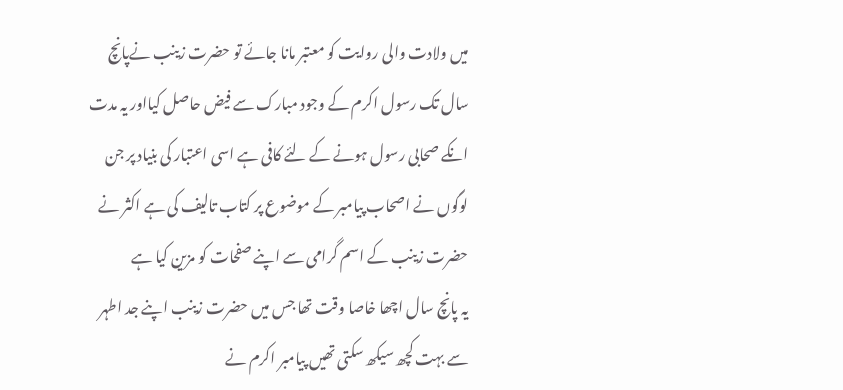میں ولادت والی روایت کو معتبر مانا جائے تو حضرت زینب نےپانچ سال تک رسول اکرم کے وجود مبارک سے فیض حاصل کیااور یہ مدت انکے صحابی رسول ہونے کے لئے کافی ہے اسی اعتبار کی بنیاد پر جن لوگوں نے اصحاب پیامبر کے موضوع پر کتاب تالیف کی ہے اکثر نے حضرت زینب کے اسم گرامی سے اپنے صفحات کو مزین کیا ہے
یہ پانچ سال اچھا خاصا وقت تھا جس میں حضرت زینب اپنے جد اطہر سے بہت کچھ سیکھ سکتی تھیں پیامبر اکرم نے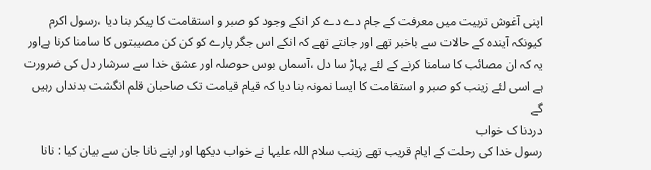اپنی آغوش تربیت میں معرفت کے جام دے دے کر انکے وجود کو صبر و استقامت کا پیکر بنا دیا ،رسول اکرم کیونکہ آیندہ کے حالات سے باخبر تھے اور جانتے تھے کہ انکے اس جگر پارے کو کن کن مصیبتوں کا سامنا کرنا ہےاور یہ کہ ان مصائب کا سامنا کرنے کے لئے پہاڑ سا دل ،آسماں بوس حوصلہ اور عشق خدا سے سرشار دل کی ضرورت ہے اسی لئے زینب کو صبر و استقامت کا ایسا نمونہ بنا دیا کہ قیام قیامت تک صاحبان قلم انگشت بدنداں رہیں گے
دردنا ک خواب
رسول خدا کی رحلت کے ایام قریب تھے زینب سلام اللہ علیہا نے خواب دیکھا اور اپنے نانا جان سے بیان کیا : نانا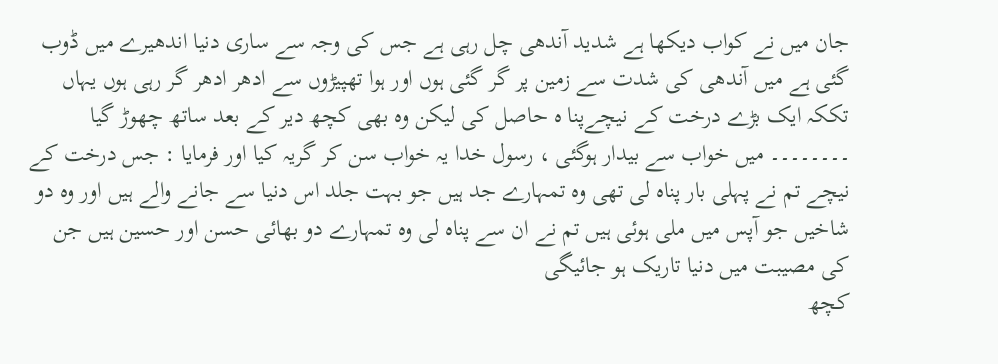جان میں نے کواب دیکھا ہے شدید آندھی چل رہی ہے جس کی وجہ سے ساری دنیا اندھیرے میں ڈوب گئی ہے میں آندھی کی شدت سے زمین پر گر گئی ہوں اور ہوا تھپیڑوں سے ادھر ادھر گر رہی ہوں یہاں تککہ ایک بڑے درخت کے نیچےپنا ہ حاصل کی لیکن وہ بھی کچھ دیر کے بعد ساتھ چھوڑ گیا ۔۔۔۔۔۔۔۔ میں خواب سے بیدار ہوگئی ، رسول خدا یہ خواب سن کر گریہ کیا اور فرمایا : جس درخت کے نیچے تم نے پہلی بار پناہ لی تھی وہ تمہارے جد ہیں جو بہت جلد اس دنیا سے جانے والے ہیں اور وہ دو شاخیں جو آپس میں ملی ہوئی ہیں تم نے ان سے پناہ لی وہ تمہارے دو بھائی حسن اور حسین ہیں جن کی مصیبت میں دنیا تاریک ہو جائیگی
کچھ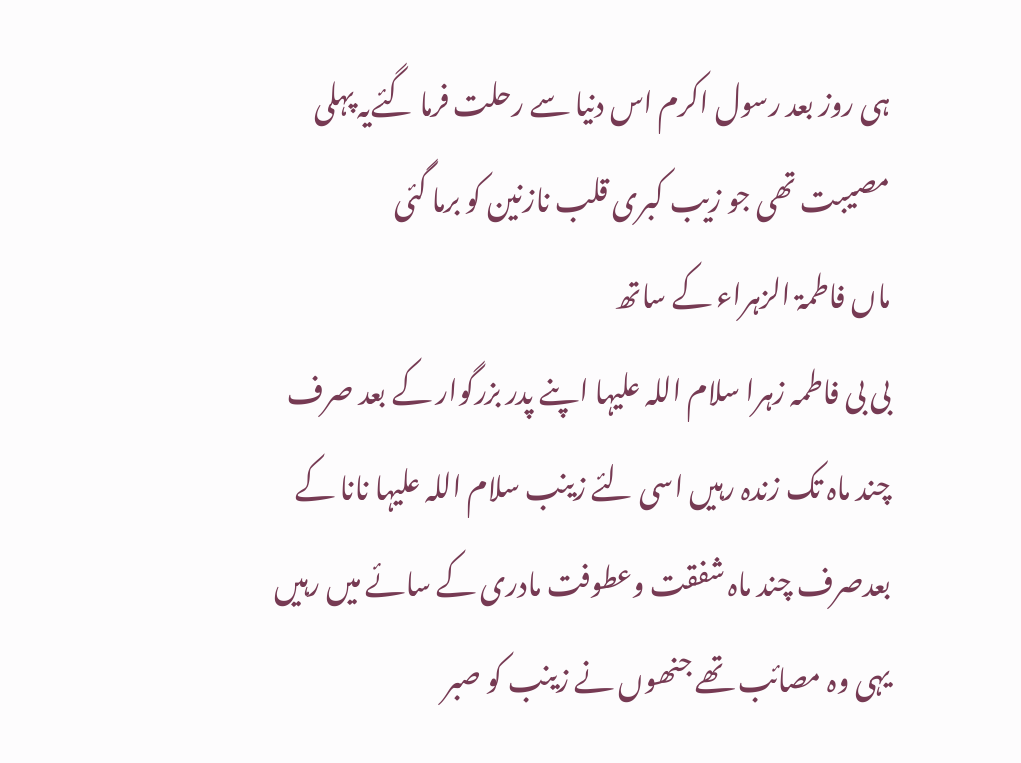ہی روز بعد رسول اکرم اس دنیا سے رحلت فرما گئےیہ پہلی مصیبت تھی جو زیب کبری قلب نازنین کو برما گئی
ماں فاطمۃ الزہراء کے ساتھ
بی بی فاطمہ زہرا سلام اللہ علیہا اپنے پدر بزرگوار کے بعد صرف چند ماہ تک زندہ رہیں اسی لئے زینب سلام اللہ علیہا نانا کے بعدصرف چند ماہ شفقت وعطوفت مادری کے سائے میں رہیں یہی وہ مصائب تھے جنھوں نے زینب کو صبر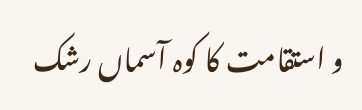و استقامت کا کوہ آسماں رشک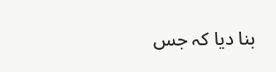بنا دیا کہ جس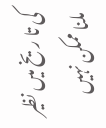کی تا ریخ میں نظیر ملنا ممکن نہیں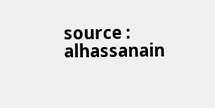source : alhassanain